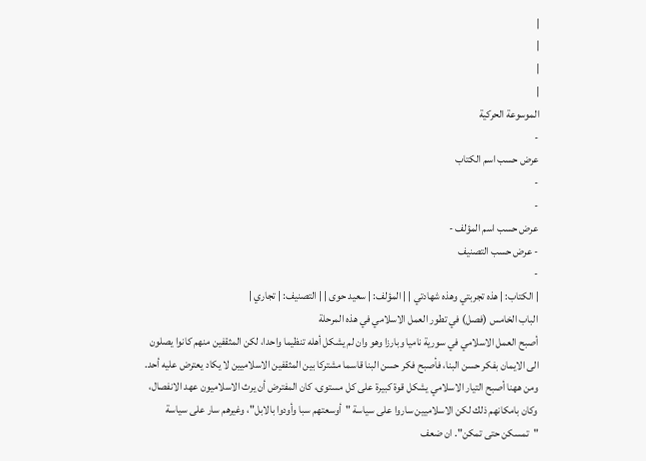|
|
|
|
الموسوعة الحركية
-
عرض حسب اسم الكتاب
-
-
عرض حسب اسم المؤلف -
- عرض حسب التصنيف
-
| الكتاب: | هذه تجربتي وهذه شهادتي | | المؤلف: | سعيد حوى | | التصنيف: | تجاري |
الباب الخامس (فصل) في تطور العمل الاسلامي في هذه المرحلة
أصبح العمل الاسلامي في سورية ناميا وبارزا وهو وان لم يشكل أهله تنظيما واحدا، لكن المثقفين منهم كانوا يصلون الى الايمان بفكر حسن البنا، فأصبح فكر حسن البنا قاسما مشتركا بين المثقفين الاسلاميين لا يكاد يعترض عليه أحد. ومن ههنا أصبح التيار الاسلامي يشكل قوة كبيرة على كل مستوى، كان المفترض أن يرث الاسلاميون عهد الانفصال، وكان بامكانهم ذلك لكن الاسلاميين ساروا على سياسة "أوسعتهم سبا وأودوا بالابل"، وغيرهم سار على سياسة "تمسكن حتى تمكن". ان ضعف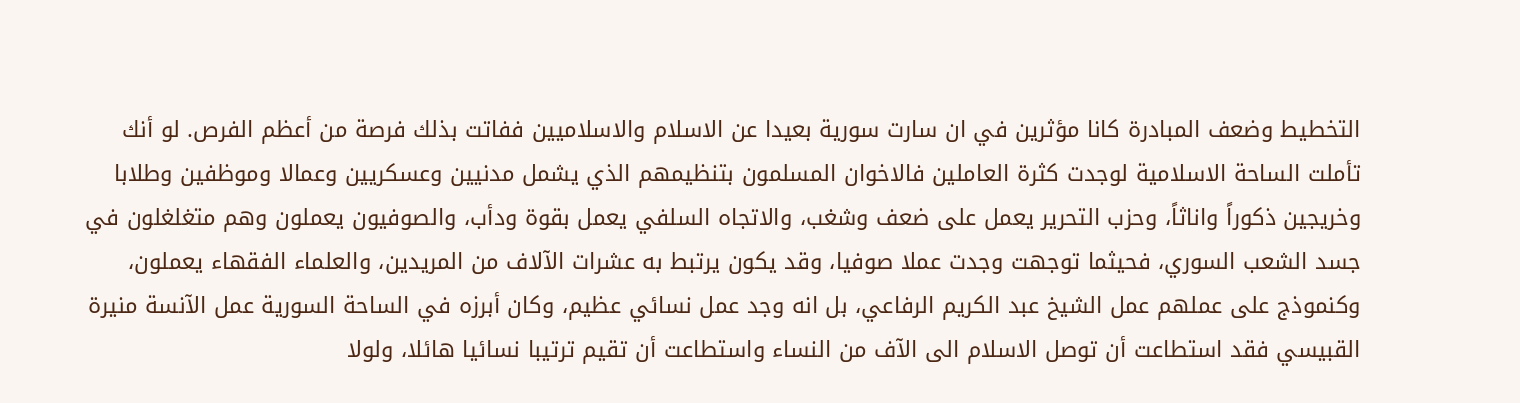التخطيط وضعف المبادرة كانا مؤثرين في ان سارت سورية بعيدا عن الاسلام والاسلاميين ففاتت بذلك فرصة من أعظم الفرص. لو أنك تأملت الساحة الاسلامية لوجدت كثرة العاملين فالاخوان المسلمون بتنظيمهم الذي يشمل مدنيين وعسكريين وعمالا وموظفين وطلابا وخريجين ذكوراً واناثاً، وحزب التحرير يعمل على ضعف وشغب، والاتجاه السلفي يعمل بقوة ودأب، والصوفيون يعملون وهم متغلغلون في جسد الشعب السوري، فحيثما توجهت وجدت عملا صوفيا، وقد يكون يرتبط به عشرات الآلاف من المريدين، والعلماء الفقهاء يعملون، وكنموذج على عملهم عمل الشيخ عبد الكريم الرفاعي، بل انه وجد عمل نسائي عظيم، وكان أبرزه في الساحة السورية عمل الآنسة منيرة القبيسي فقد استطاعت أن توصل الاسلام الى الآف من النساء واستطاعت أن تقيم ترتيبا نسائيا هائلا، ولولا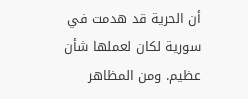أن الحرية قد هدمت في سورية لكان لعملها شأن عظيم. ومن المظاهر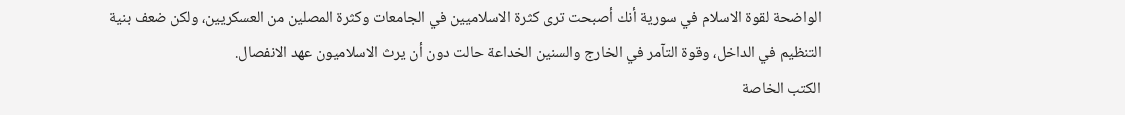الواضحة لقوة الاسلام في سورية أنك أصبحت ترى كثرة الاسلاميين في الجامعات وكثرة المصلين من العسكريين، ولكن ضعف بنية التنظيم في الداخل، وقوة التآمر في الخارج والسنين الخداعة حالت دون أن يرث الاسلاميون عهد الانفصال.
الكتب الخاصة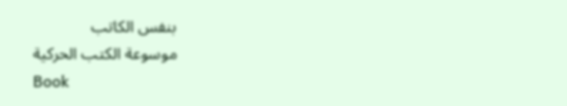بنفس الكاتب
موسوعة الكتب الحركية
Book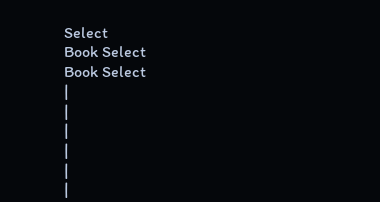Select
Book Select
Book Select
|
|
|
|
|
|